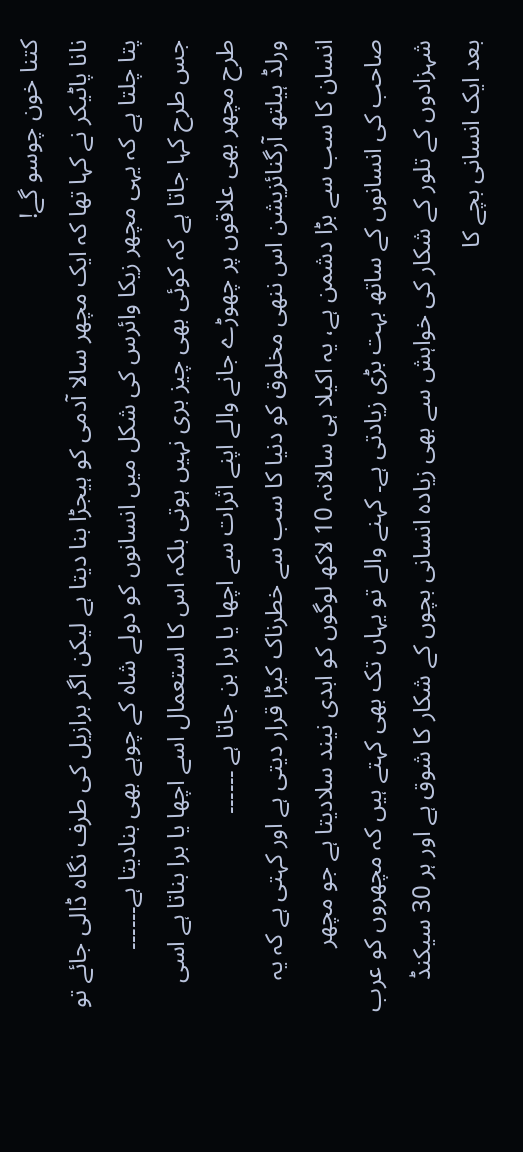کتنا خون چوسو گے!
نانا پاٹیکر نے کہا تھا کہ ایک مچھر سالا آدمی کو ہیجڑا بنا دیتا ہے لیکن اگر برازیل کی طرف نگاہ ڈالی جائے تو پتا چلتا ہے کہ یہی مچھر زیکا وائرس کی شکل میں انسانوں کو دولے شاہ کے چوہے بھی بنادیتا ہے۔۔۔۔۔۔
جس طرح کہا جاتا ہے کہ کوئی بھی چیز بری نہیں ہوتی بلکہ اس کا استعمال اسے اچھا یا برا بناتا ہے اسی طرح مچھر بھی علاقوں پر چھوڑے جانے والے اپنے اثرات سے اچھا یا برا بن جاتا ہے ۔۔۔۔۔۔
ورلڈ ہیلتھ آرگنائزیشن اس ننھی مخلوق کو دنیا کا سب سے خطرناک کیڑا قرار دیتی ہے اور کہتی ہے کہ یہ انسان کا سب سے بڑا دشمن ہے، یہ اکیلا ہی سالانہ 10 لاکھ لوگوں کو ابدی نیند سلادیتا ہے جو مچھر صاحب کی انسانوں کے ساتھ بہت بڑی زیادتی ہے۔ کہنے والے تو یہاں تک بھی کہتے ہیں کہ مچھروں کو عرب شہزادوں کے تلور کے شکار کی خواہش سے بھی زیادہ انسانی بچوں کے شکار کا شوق ہے اور ہر 30 سیکنڈ بعد ایک انسانی بچے کا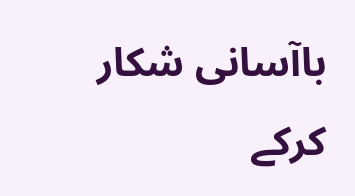باآسانی شکار کرکے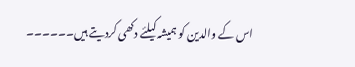اس کے والدین کو ہمیشہ کیلئے دکھی کردیتے ہیں۔۔۔۔۔۔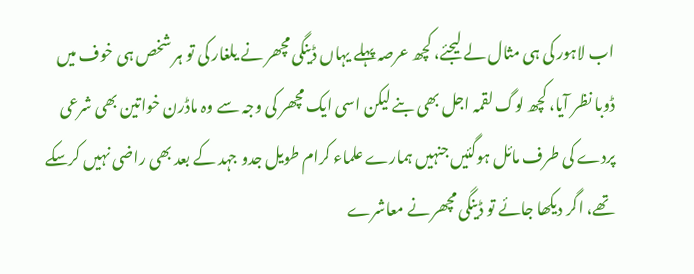اب لاہور کی ہی مثال لے لیجئے، کچھ عرصہ پہلے یہاں ڈینگی مچھر نے یلغار کی تو ہر شخص ہی خوف میں ڈوبا نظر آیا، کچھ لوگ لقمہ اجل بھی بنے لیکن اسی ایک مچھر کی وجہ سے وہ ماڈرن خواتین بھی شرعی پردے کی طرف مائل ہوگئیں جنہیں ہمارے علماء کرام طویل جدو جہد کے بعد بھی راضی نہیں کرسکے تھے، اگر دیکھا جائے تو ڈینگی مچھر نے معاشرے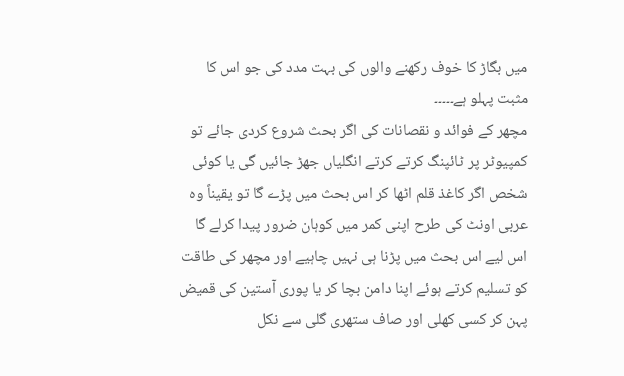میں بگاڑ کا خوف رکھنے والوں کی بہت مدد کی جو اس کا مثبت پہلو ہے۔۔۔۔۔
مچھر کے فوائد و نقصانات کی اگر بحث شروع کردی جائے تو کمپیوٹر پر ٹائپنگ کرتے کرتے انگلیاں جھڑ جائیں گی یا کوئی شخص اگر کاغذ قلم اٹھا کر اس بحث میں پڑے گا تو یقیناً وہ عربی اونٹ کی طرح اپنی کمر میں کوہان ضرور پیدا کرلے گا اس لیے اس بحث میں پڑنا ہی نہیں چاہیے اور مچھر کی طاقت کو تسلیم کرتے ہوئے اپنا دامن بچا کر یا پوری آستین کی قمیض پہن کر کسی کھلی اور صاف ستھری گلی سے نکل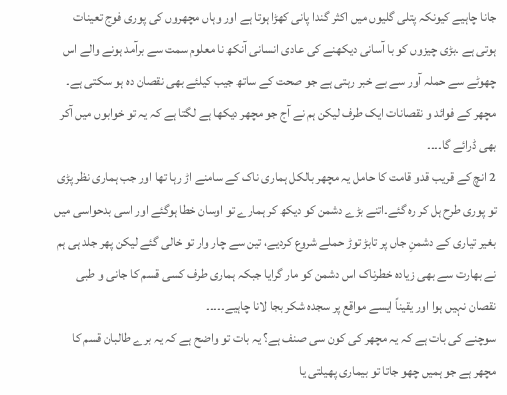جانا چاہیے کیونکہ پتلی گلیوں میں اکثر گندا پانی کھڑا ہوتا ہے اور وہاں مچھروں کی پوری فوج تعینات ہوتی ہے ۔بڑی چیزوں کو با آسانی دیکھنے کی عادی انسانی آنکھ نا معلوم سمت سے برآمد ہونے والے اس چھوٹے سے حملہ آور سے بے خبر رہتی ہے جو صحت کے ساتھ جیب کیلئے بھی نقصان دہ ہو سکتی ہے۔ مچھر کے فوائد و نقصانات ایک طرف لیکن ہم نے آج جو مچھر دیکھا ہے لگتا ہے کہ یہ تو خوابوں میں آکر بھی ڈرائے گا۔۔۔۔
2 انچ کے قریب قدو قامت کا حامل یہ مچھر بالکل ہماری ناک کے سامنے اڑ رہا تھا اور جب ہماری نظر پڑی تو پوری طرح ہل کر رہ گئے۔اتنے بڑے دشمن کو دیکھ کر ہمارے تو اوسان خطا ہوگئے اور اسی بدحواسی میں بغیر تیاری کے دشمنِ جاں پر تابڑ توڑ حملے شروع کردیے، تین سے چار وار تو خالی گئے لیکن پھر جلد ہی ہم نے بھارت سے بھی زیادہ خطرناک اس دشمن کو مار گرایا جبکہ ہماری طرف کسی قسم کا جانی و طبی نقصان نہیں ہوا اور یقیناً ایسے مواقع پر سجدہ شکر بجا لانا چاہیے۔۔۔۔۔
سوچنے کی بات ہے کہ یہ مچھر کی کون سی صنف ہے؟ یہ بات تو واضح ہے کہ یہ برے طالبان قسم کا مچھر ہے جو ہمیں چھو جاتا تو بیماری پھیلتی یا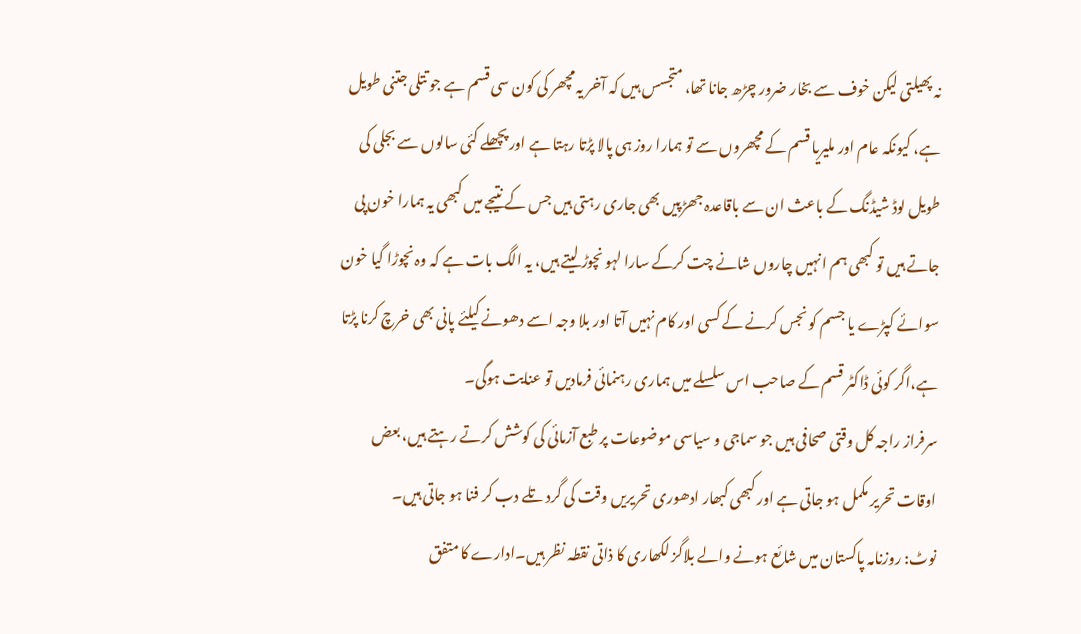نہ پھیلتی لیکن خوف سے بخار ضرور چڑھ جانا تھا، متجسس ہیں کہ آخر یہ مچھر کی کون سی قسم ہے جو تتلی جتنی طویل ہے، کیونکہ عام اور ملیریا قسم کے مچھروں سے تو ہمارا روز ہی پالا پڑتا رہتا ہے اور پچھلے کئی سالوں سے بجلی کی طویل لوڈ شیڈنگ کے باعث ان سے باقاعدہ جھڑپیں بھی جاری رہتی ہیں جس کے نتیجے میں کبھی یہ ہمارا خون پی جاتے ہیں تو کبھی ہم انہیں چاروں شانے چت کرکے سارا لہو نچوڑ لیتے ہیں، یہ الگ بات ہے کہ وہ نچوڑا گیا خون سوائے کپڑے یا جسم کو نجس کرنے کے کسی اور کام نہیں آتا اور بلا وجہ اسے دھونے کیلئے پانی بھی خرچ کرنا پڑتا ہے،اگر کوئی ڈاکٹر قسم کے صاحب اس سلسلے میں ہماری رہنمائی فرمادیں تو عنایت ہوگی۔
سرفراز راجہ کل وقتی صحافی ہیں جو سماجی و سیاسی موضوعات پر طبع آزمائی کی کوشش کرتے رہتے ہیں، بعض اوقات تحریر مکمل ہو جاتی ہے اور کبھی کبھار ادھوری تحریریں وقت کی گرد تلے دب کر فنا ہو جاتی ہیں۔
نوٹ: روزنامہ پاکستان میں شائع ہونے والے بلاگز لکھاری کا ذاتی نقطہ نظر ہیں۔ادارے کا متفق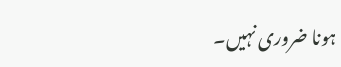ہونا ضروری نہیں۔